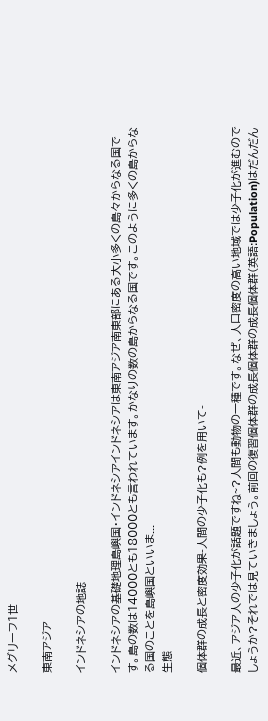メグリーフ1世

東南アジア

インドネシアの地誌

インドネシアの基礎地理島嶼国・インドネシアインドネシアは東南アジア南東部にある大小多くの島々からなる国です。島の数は14000とも18000とも言われています。かなりの数の島からなる国です。このように多くの島からなる国のことを島嶼国といいま...
生態

個体群の成長と密度効果-人間の少子化も?例を用いて-

最近、アジア人の少子化が話題ですね~?人間も動物の一種です。なぜ、人口密度の高い地域では少子化が進むのでしょうか?それでは見ていきましょう。前回の復習個体群の成長個体群の成長個体群(英語:Population)はだんだん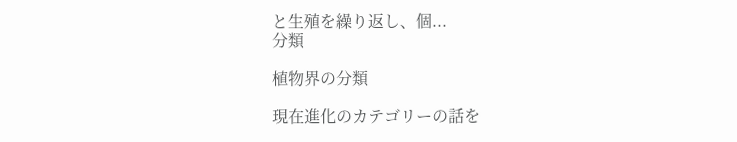と生殖を繰り返し、個...
分類

植物界の分類

現在進化のカテゴリーの話を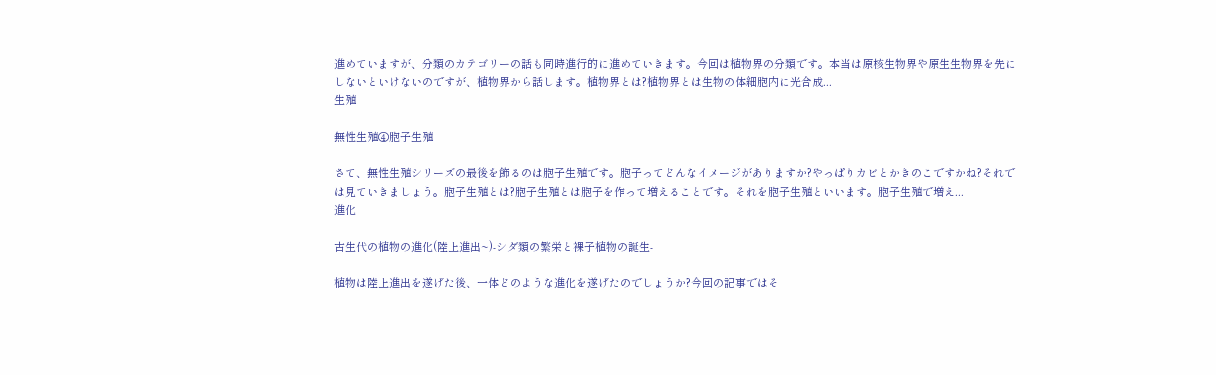進めていますが、分類のカテゴリーの話も同時進行的に進めていきます。今回は植物界の分類です。本当は原核生物界や原生生物界を先にしないといけないのですが、植物界から話します。植物界とは?植物界とは生物の体細胞内に光合成...
生殖

無性生殖④胞子生殖

さて、無性生殖シリーズの最後を飾るのは胞子生殖です。胞子ってどんなイメージがありますか?やっぱりカビとかきのこですかね?それでは見ていきましょう。胞子生殖とは?胞子生殖とは胞子を作って増えることです。それを胞子生殖といいます。胞子生殖で増え...
進化

古生代の植物の進化(陸上進出~)-シダ類の繁栄と裸子植物の誕生-

植物は陸上進出を遂げた後、一体どのような進化を遂げたのでしょうか?今回の記事ではそ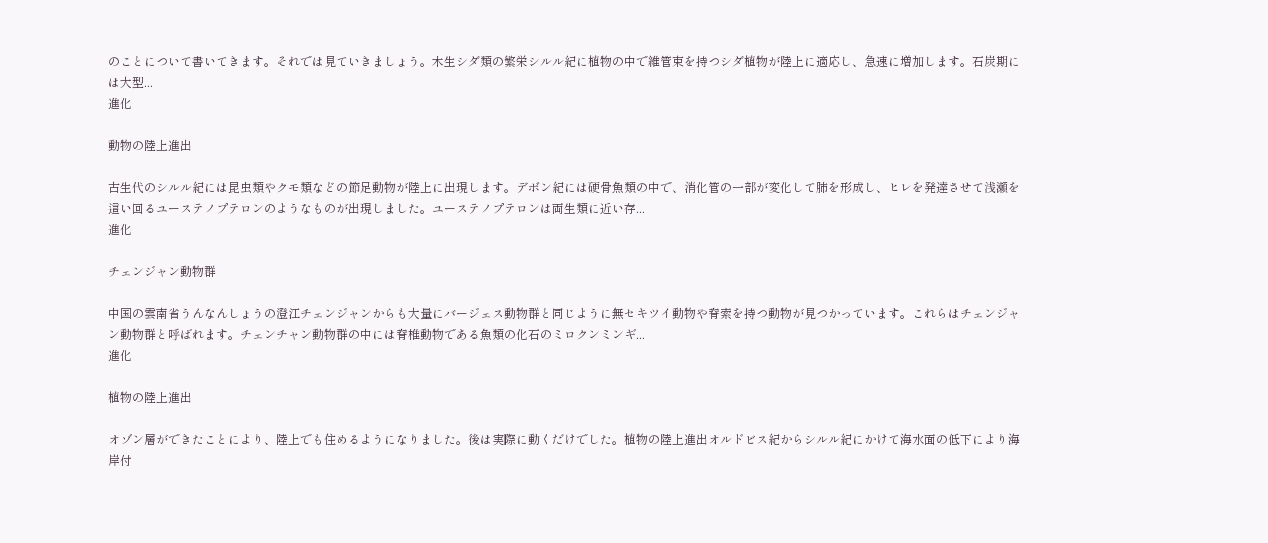のことについて書いてきます。それでは見ていきましょう。木生シダ類の繁栄シルル紀に植物の中で維管束を持つシダ植物が陸上に適応し、急速に増加します。石炭期には大型...
進化

動物の陸上進出

古生代のシルル紀には昆虫類やクモ類などの節足動物が陸上に出現します。デボン紀には硬骨魚類の中で、消化管の一部が変化して肺を形成し、ヒレを発達させて浅瀬を這い回るユーステノプテロンのようなものが出現しました。ユーステノプテロンは両生類に近い存...
進化

チェンジャン動物群

中国の雲南省うんなんしょうの澄江チェンジャンからも大量にバージェス動物群と同じように無セキツイ動物や脊索を持つ動物が見つかっています。これらはチェンジャン動物群と呼ばれます。チェンチャン動物群の中には脊椎動物である魚類の化石のミロクンミンギ...
進化

植物の陸上進出

オゾン層ができたことにより、陸上でも住めるようになりました。後は実際に動くだけでした。植物の陸上進出オルドビス紀からシルル紀にかけて海水面の低下により海岸付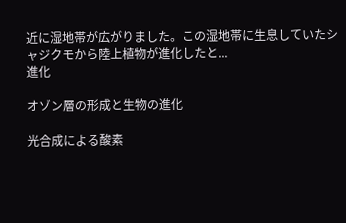近に湿地帯が広がりました。この湿地帯に生息していたシャジクモから陸上植物が進化したと...
進化

オゾン層の形成と生物の進化

光合成による酸素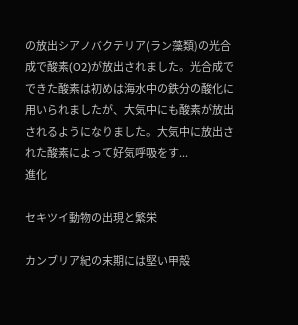の放出シアノバクテリア(ラン藻類)の光合成で酸素(O2)が放出されました。光合成でできた酸素は初めは海水中の鉄分の酸化に用いられましたが、大気中にも酸素が放出されるようになりました。大気中に放出された酸素によって好気呼吸をす...
進化

セキツイ動物の出現と繁栄

カンブリア紀の末期には堅い甲殻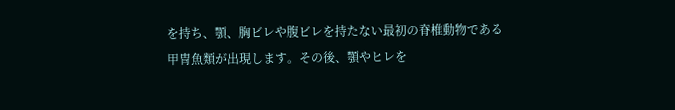を持ち、顎、胸ビレや腹ビレを持たない最初の脊椎動物である甲冑魚類が出現します。その後、顎やヒレを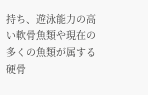持ち、遊泳能力の高い軟骨魚類や現在の多くの魚類が属する硬骨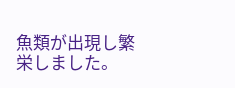魚類が出現し繁栄しました。